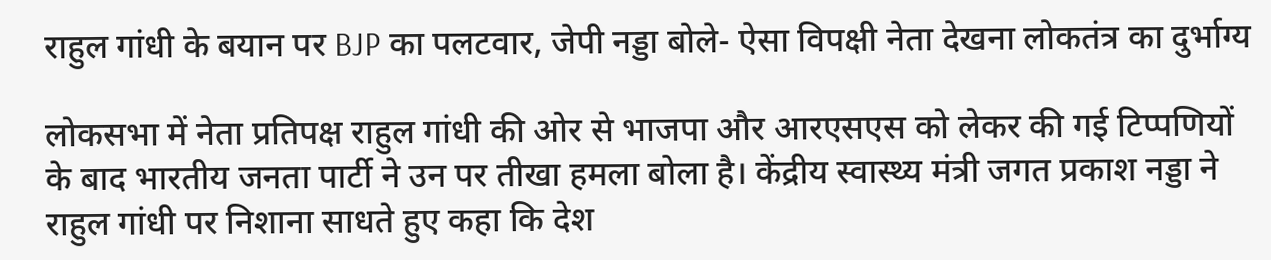राहुल गांधी के बयान पर BJP का पलटवार, जेपी नड्डा बोले- ऐसा विपक्षी नेता देखना लोकतंत्र का दुर्भाग्य

लोकसभा में नेता प्रतिपक्ष राहुल गांधी की ओर से भाजपा और आरएसएस को लेकर की गई टिप्पणियों के बाद भारतीय जनता पार्टी ने उन पर तीखा हमला बोला है। केंद्रीय स्वास्थ्य मंत्री जगत प्रकाश नड्डा ने राहुल गांधी पर निशाना साधते हुए कहा कि देश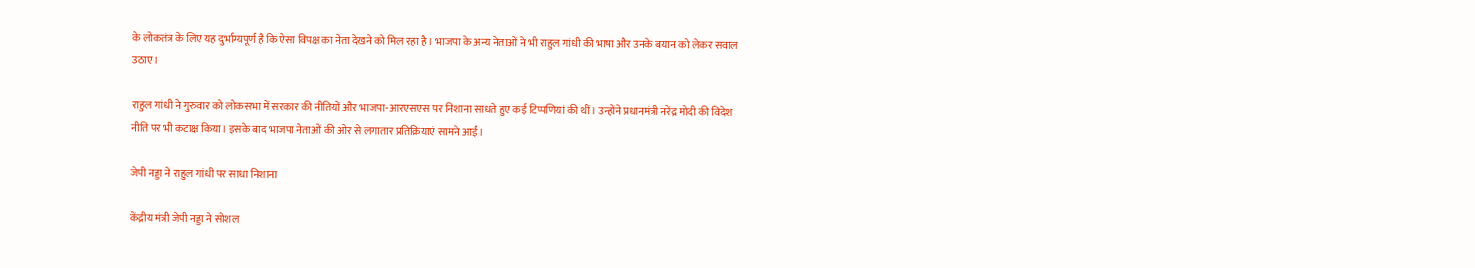के लोकतंत्र के लिए यह दुर्भाग्यपूर्ण है कि ऐसा विपक्ष का नेता देखने को मिल रहा है। भाजपा के अन्य नेताओं ने भी राहुल गांधी की भाषा और उनके बयान को लेकर सवाल उठाए।

राहुल गांधी ने गुरुवार को लोकसभा में सरकार की नीतियों और भाजपा-आरएसएस पर निशाना साधते हुए कई टिप्पणियां की थीं। उन्होंने प्रधानमंत्री नरेंद्र मोदी की विदेश नीति पर भी कटाक्ष किया। इसके बाद भाजपा नेताओं की ओर से लगातार प्रतिक्रियाएं सामने आईं।

जेपी नड्डा ने राहुल गांधी पर साधा निशाना

केंद्रीय मंत्री जेपी नड्डा ने सोशल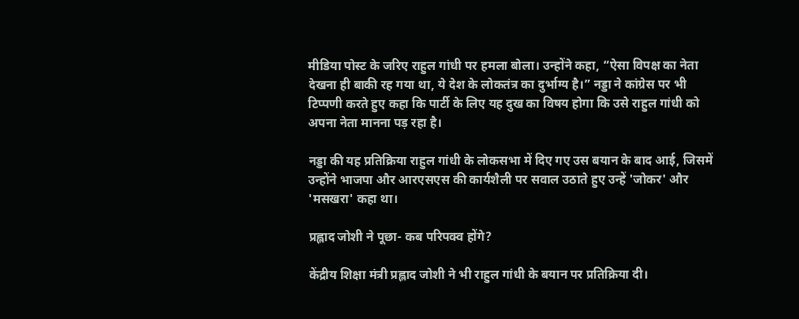मीडिया पोस्ट के जरिए राहुल गांधी पर हमला बोला। उन्होंने कहा, “ऐसा विपक्ष का नेता देखना ही बाकी रह गया था, ये देश के लोकतंत्र का दुर्भाग्य है।” नड्डा ने कांग्रेस पर भी टिप्पणी करते हुए कहा कि पार्टी के लिए यह दुख का विषय होगा कि उसे राहुल गांधी को अपना नेता मानना पड़ रहा है।

नड्डा की यह प्रतिक्रिया राहुल गांधी के लोकसभा में दिए गए उस बयान के बाद आई, जिसमें उन्होंने भाजपा और आरएसएस की कार्यशैली पर सवाल उठाते हुए उन्हें 'जोकर' और 'मसखरा' कहा था।

प्रह्लाद जोशी ने पूछा- कब परिपक्व होंगे?

केंद्रीय शिक्षा मंत्री प्रह्लाद जोशी ने भी राहुल गांधी के बयान पर प्रतिक्रिया दी।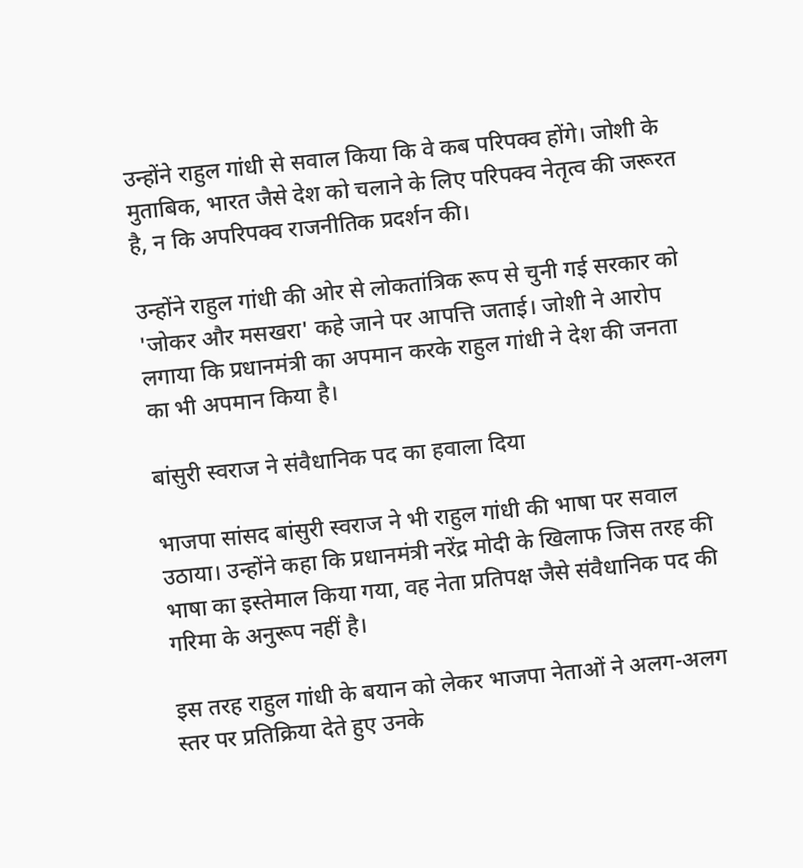उन्होंने राहुल गांधी से सवाल किया कि वे कब परिपक्व होंगे। जोशी के मुताबिक, भारत जैसे देश को चलाने के लिए परिपक्व नेतृत्व की जरूरत है, न कि अपरिपक्व राजनीतिक प्रदर्शन की।

उन्होंने राहुल गांधी की ओर से लोकतांत्रिक रूप से चुनी गई सरकार को 'जोकर और मसखरा' कहे जाने पर आपत्ति जताई। जोशी ने आरोप लगाया कि प्रधानमंत्री का अपमान करके राहुल गांधी ने देश की जनता का भी अपमान किया है।

बांसुरी स्वराज ने संवैधानिक पद का हवाला दिया

भाजपा सांसद बांसुरी स्वराज ने भी राहुल गांधी की भाषा पर सवाल उठाया। उन्होंने कहा कि प्रधानमंत्री नरेंद्र मोदी के खिलाफ जिस तरह की भाषा का इस्तेमाल किया गया, वह नेता प्रतिपक्ष जैसे संवैधानिक पद की गरिमा के अनुरूप नहीं है।

इस तरह राहुल गांधी के बयान को लेकर भाजपा नेताओं ने अलग-अलग स्तर पर प्रतिक्रिया देते हुए उनके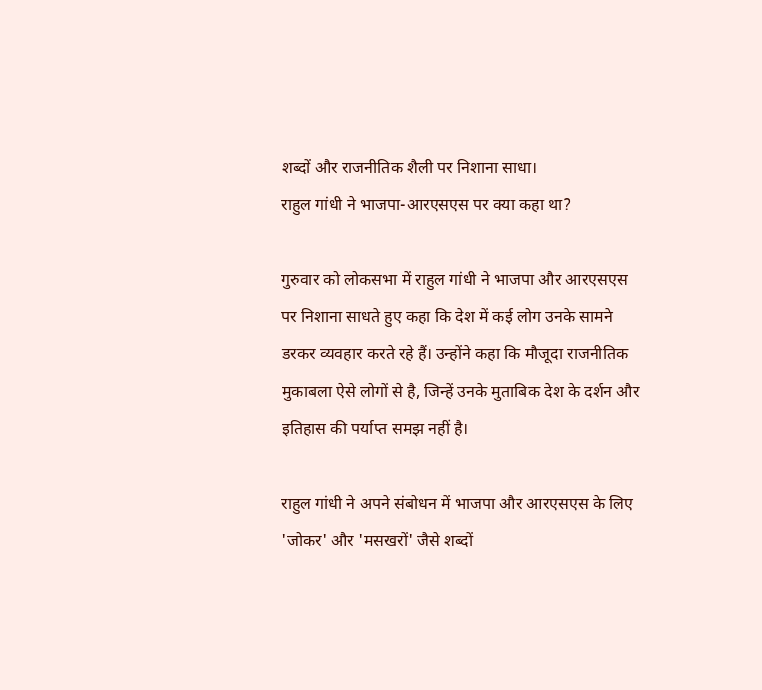शब्दों और राजनीतिक शैली पर निशाना साधा।
राहुल गांधी ने भाजपा-आरएसएस पर क्या कहा था?

गुरुवार को लोकसभा में राहुल गांधी ने भाजपा और आरएसएस पर निशाना साधते हुए कहा कि देश में कई लोग उनके सामने डरकर व्यवहार करते रहे हैं। उन्होंने कहा कि मौजूदा राजनीतिक मुकाबला ऐसे लोगों से है, जिन्हें उनके मुताबिक देश के दर्शन और इतिहास की पर्याप्त समझ नहीं है।

राहुल गांधी ने अपने संबोधन में भाजपा और आरएसएस के लिए 'जोकर' और 'मसखरों' जैसे शब्दों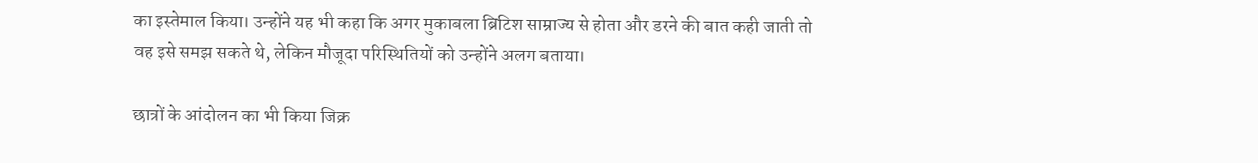का इस्तेमाल किया। उन्होंने यह भी कहा कि अगर मुकाबला ब्रिटिश साम्राज्य से होता और डरने की बात कही जाती तो वह इसे समझ सकते थे, लेकिन मौजूदा परिस्थितियों को उन्होंने अलग बताया।

छात्रों के आंदोलन का भी किया जिक्र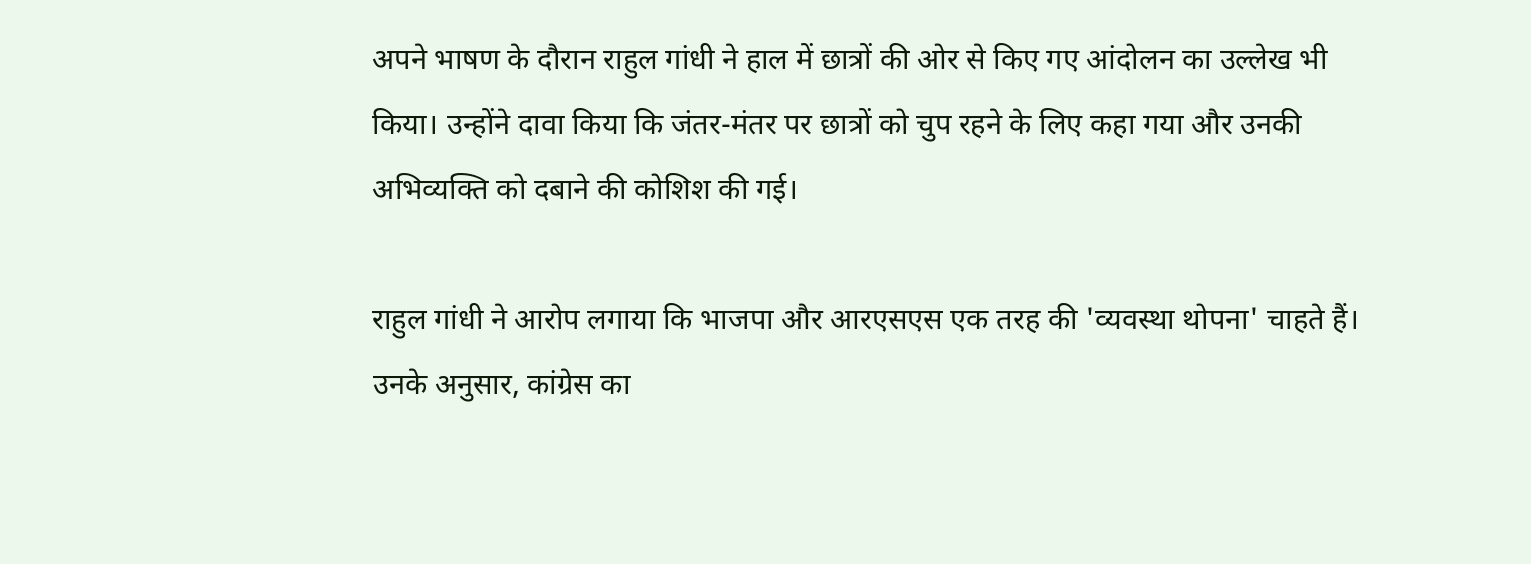अपने भाषण के दौरान राहुल गांधी ने हाल में छात्रों की ओर से किए गए आंदोलन का उल्लेख भी किया। उन्होंने दावा किया कि जंतर-मंतर पर छात्रों को चुप रहने के लिए कहा गया और उनकी अभिव्यक्ति को दबाने की कोशिश की गई।

राहुल गांधी ने आरोप लगाया कि भाजपा और आरएसएस एक तरह की 'व्यवस्था थोपना' चाहते हैं। उनके अनुसार, कांग्रेस का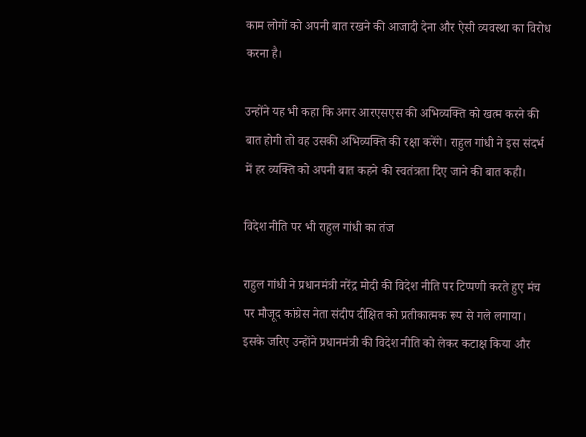काम लोगों को अपनी बात रखने की आजादी देना और ऐसी व्यवस्था का विरोध करना है।

उन्होंने यह भी कहा कि अगर आरएसएस की अभिव्यक्ति को खत्म करने की बात होगी तो वह उसकी अभिव्यक्ति की रक्षा करेंगे। राहुल गांधी ने इस संदर्भ में हर व्यक्ति को अपनी बात कहने की स्वतंत्रता दिए जाने की बात कही।

विदेश नीति पर भी राहुल गांधी का तंज

राहुल गांधी ने प्रधानमंत्री नरेंद्र मोदी की विदेश नीति पर टिप्पणी करते हुए मंच पर मौजूद कांग्रेस नेता संदीप दीक्षित को प्रतीकात्मक रूप से गले लगाया। इसके जरिए उन्होंने प्रधानमंत्री की विदेश नीति को लेकर कटाक्ष किया और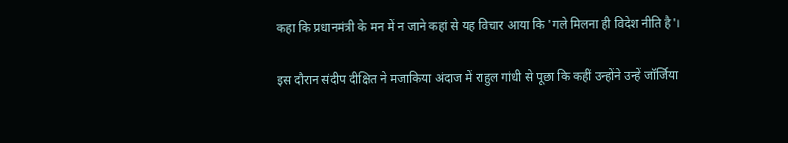कहा कि प्रधानमंत्री के मन में न जाने कहां से यह विचार आया कि 'गले मिलना ही विदेश नीति है'।

इस दौरान संदीप दीक्षित ने मजाकिया अंदाज में राहुल गांधी से पूछा कि कहीं उन्होंने उन्हें जॉर्जिया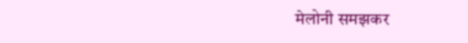मेलोनी समझकर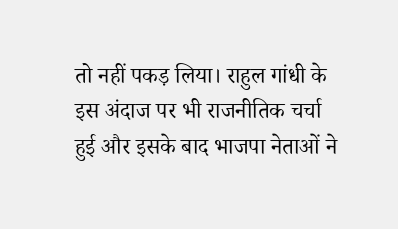तो नहीं पकड़ लिया। राहुल गांधी के इस अंदाज पर भी राजनीतिक चर्चा हुई और इसके बाद भाजपा नेताओं ने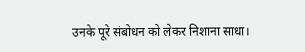उनके पूरे संबोधन को लेकर निशाना साधा।